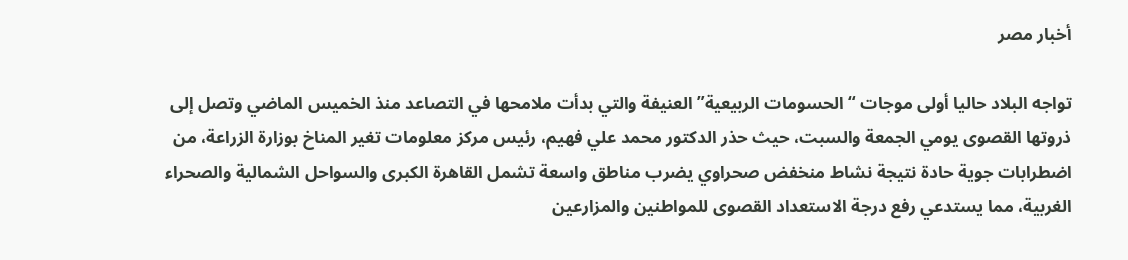أخبار مصر

تواجه البلاد حاليا أولى موجات “الحسومات الربيعية” العنيفة والتي بدأت ملامحها في التصاعد منذ الخميس الماضي وتصل إلى ذروتها القصوى يومي الجمعة والسبت، حيث حذر الدكتور محمد علي فهيم، رئيس مركز معلومات تغير المناخ بوزارة الزراعة، من اضطرابات جوية حادة نتيجة نشاط منخفض صحراوي يضرب مناطق واسعة تشمل القاهرة الكبرى والسواحل الشمالية والصحراء الغربية، مما يستدعي رفع درجة الاستعداد القصوى للمواطنين والمزارعين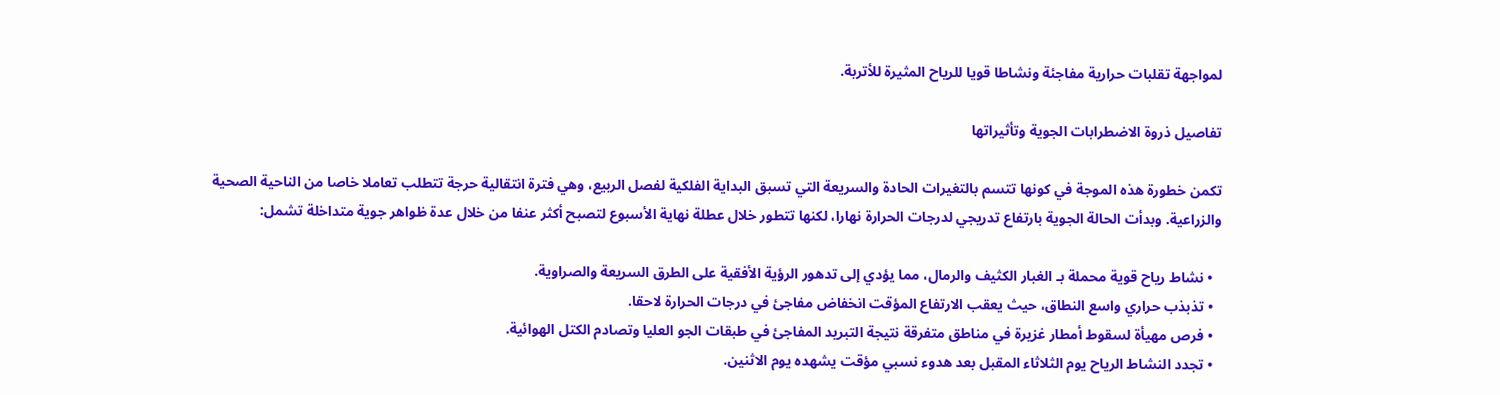لمواجهة تقلبات حرارية مفاجئة ونشاطا قويا للرياح المثيرة للأتربة.

تفاصيل ذروة الاضطرابات الجوية وتأثيراتها

تكمن خطورة هذه الموجة في كونها تتسم بالتغيرات الحادة والسريعة التي تسبق البداية الفلكية لفصل الربيع، وهي فترة انتقالية حرجة تتطلب تعاملا خاصا من الناحية الصحية والزراعية. وبدأت الحالة الجوية بارتفاع تدريجي لدرجات الحرارة نهارا، لكنها تتطور خلال عطلة نهاية الأسبوع لتصبح أكثر عنفا من خلال عدة ظواهر جوية متداخلة تشمل:

  • نشاط رياح قوية محملة بـ الغبار الكثيف والرمال، مما يؤدي إلى تدهور الرؤية الأفقية على الطرق السريعة والصراوية.
  • تذبذب حراري واسع النطاق، حيث يعقب الارتفاع المؤقت انخفاض مفاجئ في درجات الحرارة لاحقا.
  • فرص مهيأة لسقوط أمطار غزيرة في مناطق متفرقة نتيجة التبريد المفاجئ في طبقات الجو العليا وتصادم الكتل الهوائية.
  • تجدد النشاط الرياح يوم الثلاثاء المقبل بعد هدوء نسبي مؤقت يشهده يوم الاثنين.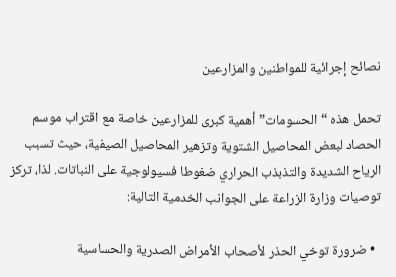نصائح إجرائية للمواطنين والمزارعين

تحمل هذه “الحسومات” أهمية كبرى للمزارعين خاصة مع اقتراب موسم الحصاد لبعض المحاصيل الشتوية وتزهير المحاصيل الصيفية، حيث تسبب الرياح الشديدة والتذبذب الحراري ضغوطا فسيولوجية على النباتات. لذا، تركز توصيات وزارة الزراعة على الجوانب الخدمية التالية:

  • ضرورة توخي الحذر لأصحاب الأمراض الصدرية والحساسية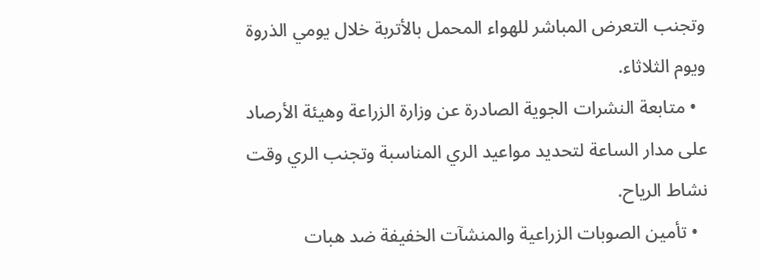وتجنب التعرض المباشر للهواء المحمل بالأتربة خلال يومي الذروة ويوم الثلاثاء.
  • متابعة النشرات الجوية الصادرة عن وزارة الزراعة وهيئة الأرصاد على مدار الساعة لتحديد مواعيد الري المناسبة وتجنب الري وقت نشاط الرياح.
  • تأمين الصوبات الزراعية والمنشآت الخفيفة ضد هبات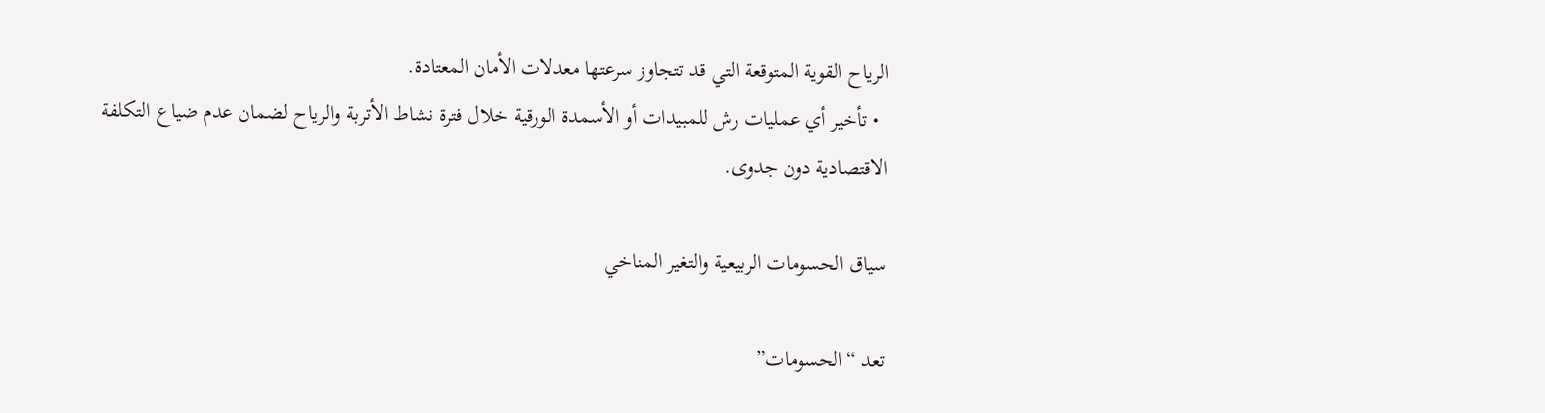الرياح القوية المتوقعة التي قد تتجاوز سرعتها معدلات الأمان المعتادة.
  • تأخير أي عمليات رش للمبيدات أو الأسمدة الورقية خلال فترة نشاط الأتربة والرياح لضمان عدم ضياع التكلفة الاقتصادية دون جدوى.

سياق الحسومات الربيعية والتغير المناخي

تعد “الحسومات”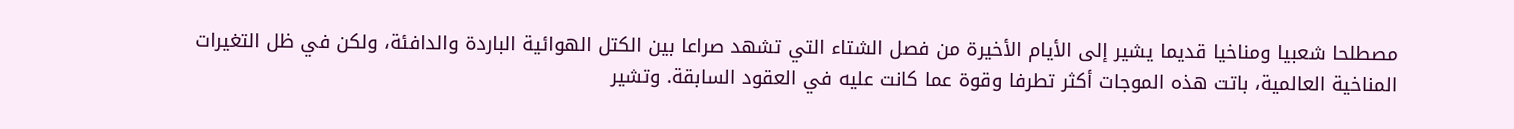مصطلحا شعبيا ومناخيا قديما يشير إلى الأيام الأخيرة من فصل الشتاء التي تشهد صراعا بين الكتل الهوائية الباردة والدافئة، ولكن في ظل التغيرات المناخية العالمية، باتت هذه الموجات أكثر تطرفا وقوة عما كانت عليه في العقود السابقة. وتشير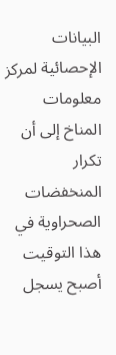البيانات الإحصائية لمركز معلومات المناخ إلى أن تكرار المنخفضات الصحراوية في هذا التوقيت أصبح يسجل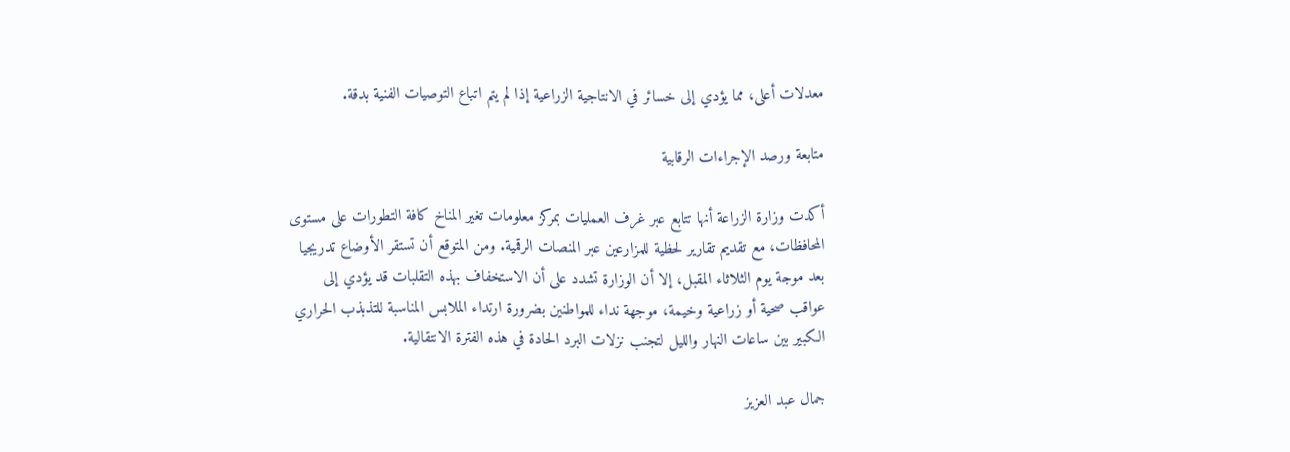معدلات أعلى، مما يؤدي إلى خسائر في الانتاجية الزراعية إذا لم يتم اتباع التوصيات الفنية بدقة.

متابعة ورصد الإجراءات الرقابية

أكدت وزارة الزراعة أنها تتابع عبر غرف العمليات بمركز معلومات تغير المناخ كافة التطورات على مستوى المحافظات، مع تقديم تقارير لحظية للمزارعين عبر المنصات الرقمية. ومن المتوقع أن تستقر الأوضاع تدريجيا بعد موجة يوم الثلاثاء المقبل، إلا أن الوزارة تشدد على أن الاستخفاف بهذه التقلبات قد يؤدي إلى عواقب صحية أو زراعية وخيمة، موجهة نداء للمواطنين بضرورة ارتداء الملابس المناسبة للتذبذب الحراري الكبير بين ساعات النهار والليل لتجنب نزلات البرد الحادة في هذه الفترة الانتقالية.

جمال عبد العزيز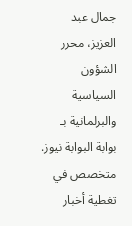جمال عبد العزيز، محرر الشؤون السياسية والبرلمانية بـ بوابة البوابة نيوز. متخصص في تغطية أخبار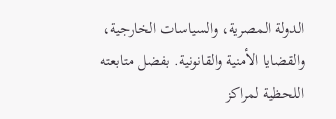الدولة المصرية، والسياسات الخارجية، والقضايا الأمنية والقانونية. بفضل متابعته اللحظية لمراكز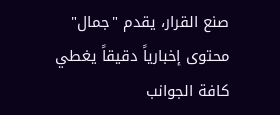صنع القرار، يقدم "جمال" محتوى إخبارياً دقيقاً يغطي كافة الجوانب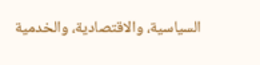السياسية، والاقتصادية، والخدمية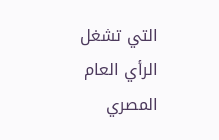التي تشغل الرأي العام المصري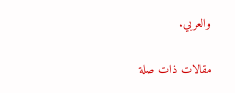والعربي.

مقالات ذات صلة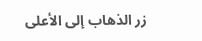زر الذهاب إلى الأعلى